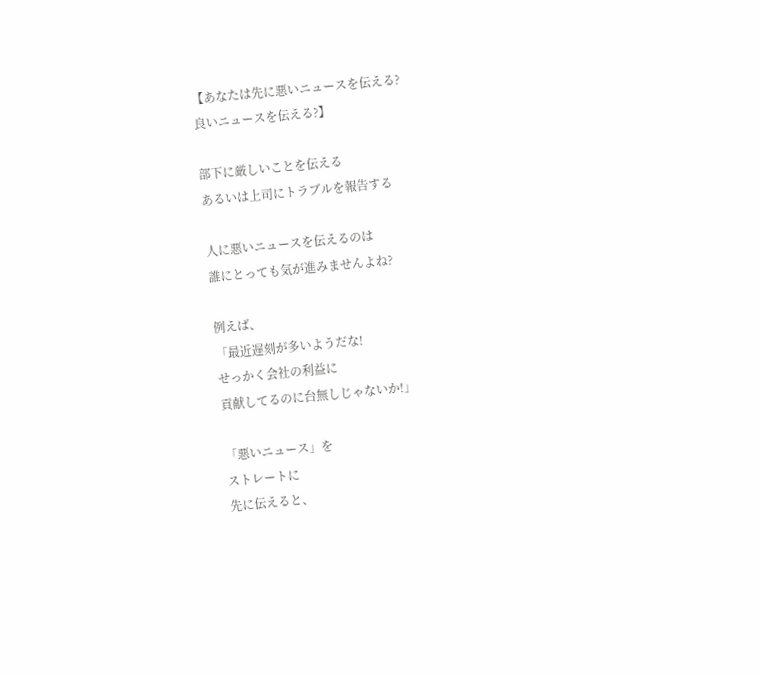【あなたは先に悪いニュースを伝える?
良いニュースを伝える?】

部下に厳しいことを伝える
あるいは上司にトラブルを報告する

人に悪いニュースを伝えるのは
誰にとっても気が進みませんよね?

例えば、
「最近遅刻が多いようだな!
せっかく会社の利益に
貢献してるのに台無しじゃないか!」

「悪いニュース」を
ストレートに
先に伝えると、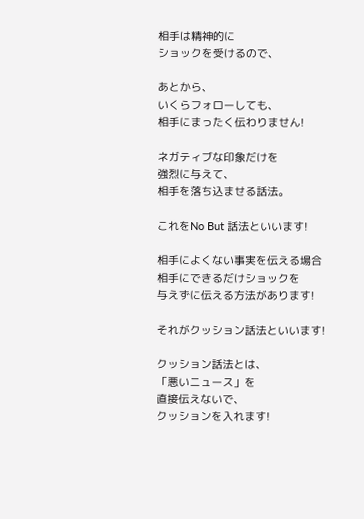相手は精神的に
ショックを受けるので、

あとから、
いくらフォローしても、
相手にまったく伝わりません!

ネガティブな印象だけを
強烈に与えて、
相手を落ち込ませる話法。

これをNo But 話法といいます!

相手によくない事実を伝える場合
相手にできるだけショックを
与えずに伝える方法があります!

それがクッション話法といいます!

クッション話法とは、
「悪いニュース」を
直接伝えないで、
クッションを入れます!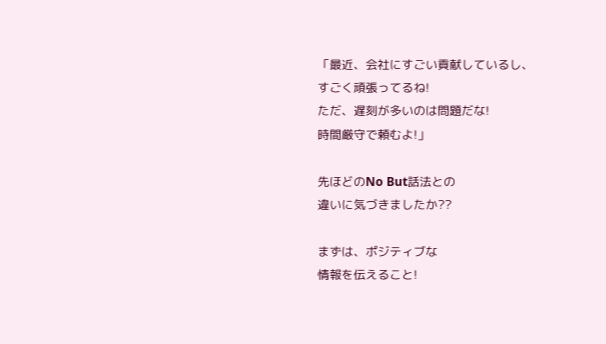「最近、会社にすごい貢献しているし、
すごく頑張ってるね!
ただ、遅刻が多いのは問題だな!
時間厳守で頼むよ!」

先ほどのNo But話法との
違いに気づきましたか??

まずは、ポジティブな
情報を伝えること!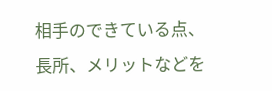相手のできている点、
長所、メリットなどを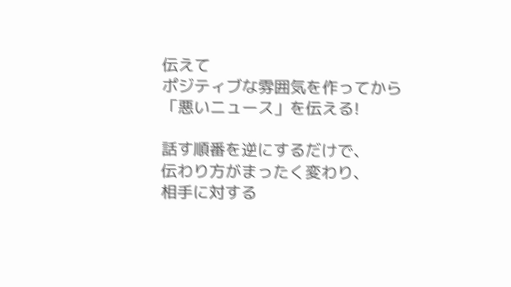伝えて
ポジティブな雰囲気を作ってから
「悪いニュース」を伝える!

話す順番を逆にするだけで、
伝わり方がまったく変わり、
相手に対する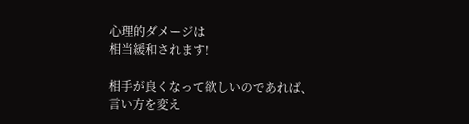心理的ダメージは
相当緩和されます!

相手が良くなって欲しいのであれば、
言い方を変え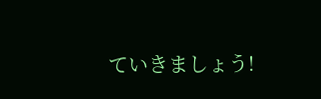ていきましょう!